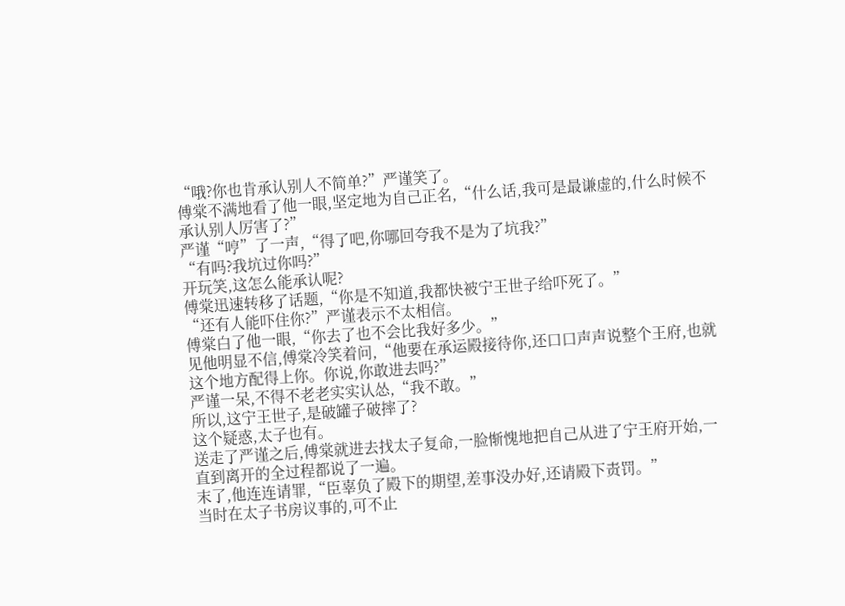“哦?你也肯承认别人不简单?”严谨笑了。
傅棠不满地看了他一眼,坚定地为自己正名,“什么话,我可是最谦虚的,什么时候不承认别人厉害了?”
严谨“哼”了一声,“得了吧,你哪回夸我不是为了坑我?”
“有吗?我坑过你吗?”
开玩笑,这怎么能承认呢?
傅棠迅速转移了话题,“你是不知道,我都快被宁王世子给吓死了。”
“还有人能吓住你?”严谨表示不太相信。
傅棠白了他一眼,“你去了也不会比我好多少。”
见他明显不信,傅棠冷笑着问,“他要在承运殿接待你,还口口声声说整个王府,也就这个地方配得上你。你说,你敢进去吗?”
严谨一呆,不得不老老实实认怂,“我不敢。”
所以,这宁王世子,是破罐子破摔了?
这个疑惑,太子也有。
送走了严谨之后,傅棠就进去找太子复命,一脸惭愧地把自己从进了宁王府开始,一直到离开的全过程都说了一遍。
末了,他连连请罪,“臣辜负了殿下的期望,差事没办好,还请殿下责罚。”
当时在太子书房议事的,可不止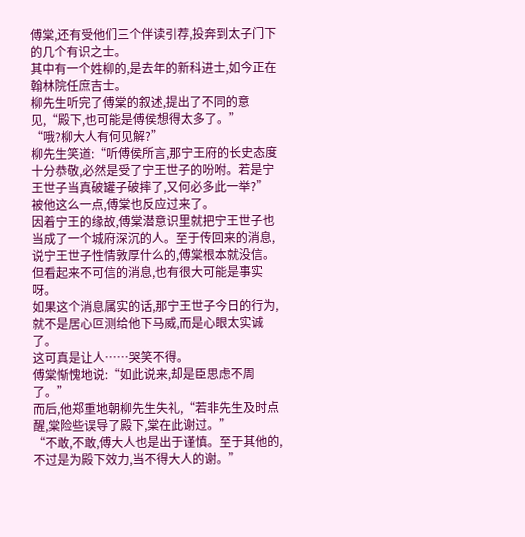傅棠,还有受他们三个伴读引荐,投奔到太子门下的几个有识之士。
其中有一个姓柳的,是去年的新科进士,如今正在翰林院任庶吉士。
柳先生听完了傅棠的叙述,提出了不同的意见,“殿下,也可能是傅侯想得太多了。”
“哦?柳大人有何见解?”
柳先生笑道:“听傅侯所言,那宁王府的长史态度十分恭敬,必然是受了宁王世子的吩咐。若是宁王世子当真破罐子破摔了,又何必多此一举?”
被他这么一点,傅棠也反应过来了。
因着宁王的缘故,傅棠潜意识里就把宁王世子也当成了一个城府深沉的人。至于传回来的消息,说宁王世子性情敦厚什么的,傅棠根本就没信。
但看起来不可信的消息,也有很大可能是事实呀。
如果这个消息属实的话,那宁王世子今日的行为,就不是居心叵测给他下马威,而是心眼太实诚了。
这可真是让人……哭笑不得。
傅棠惭愧地说:“如此说来,却是臣思虑不周了。”
而后,他郑重地朝柳先生失礼,“若非先生及时点醒,棠险些误导了殿下,棠在此谢过。”
“不敢,不敢,傅大人也是出于谨慎。至于其他的,不过是为殿下效力,当不得大人的谢。”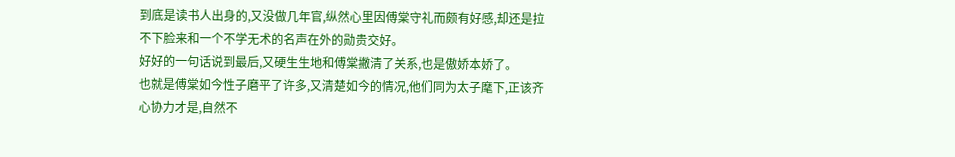到底是读书人出身的,又没做几年官,纵然心里因傅棠守礼而颇有好感,却还是拉不下脸来和一个不学无术的名声在外的勋贵交好。
好好的一句话说到最后,又硬生生地和傅棠撇清了关系,也是傲娇本娇了。
也就是傅棠如今性子磨平了许多,又清楚如今的情况,他们同为太子麾下,正该齐心协力才是,自然不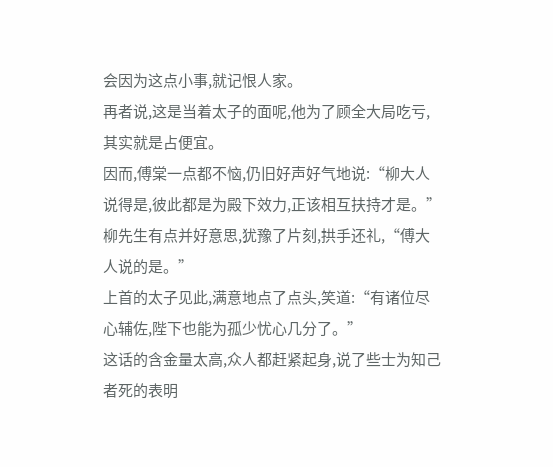会因为这点小事,就记恨人家。
再者说,这是当着太子的面呢,他为了顾全大局吃亏,其实就是占便宜。
因而,傅棠一点都不恼,仍旧好声好气地说:“柳大人说得是,彼此都是为殿下效力,正该相互扶持才是。”
柳先生有点并好意思,犹豫了片刻,拱手还礼,“傅大人说的是。”
上首的太子见此,满意地点了点头,笑道:“有诸位尽心辅佐,陛下也能为孤少忧心几分了。”
这话的含金量太高,众人都赶紧起身,说了些士为知己者死的表明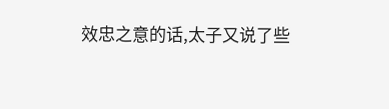效忠之意的话,太子又说了些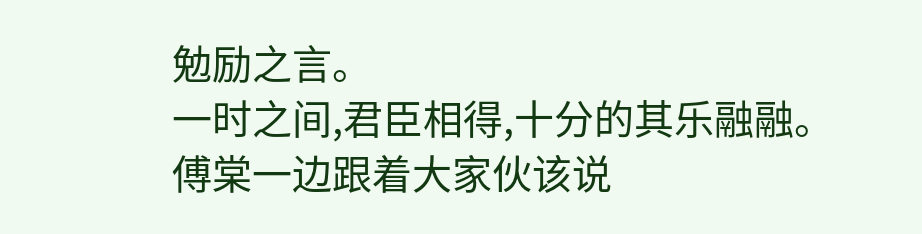勉励之言。
一时之间,君臣相得,十分的其乐融融。
傅棠一边跟着大家伙该说